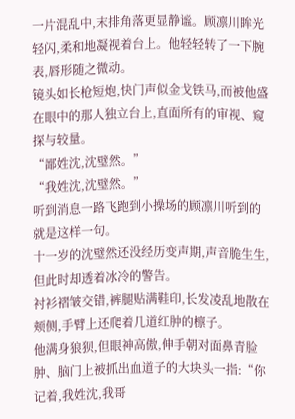一片混乱中,末排角落更显静谧。顾凛川眸光轻闪,柔和地凝视着台上。他轻轻转了一下腕表,唇形随之微动。
镜头如长枪短炮,快门声似金戈铁马,而被他盛在眼中的那人独立台上,直面所有的审视、窥探与较量。
“鄙姓沈,沈璧然。”
“我姓沈,沈璧然。”
听到消息一路飞跑到小操场的顾凛川听到的就是这样一句。
十一岁的沈璧然还没经历变声期,声音脆生生,但此时却透着冰冷的警告。
衬衫褶皱交错,裤腿贴满鞋印,长发凌乱地散在颊侧,手臂上还爬着几道红肿的檩子。
他满身狼狈,但眼神高傲,伸手朝对面鼻青脸肿、脑门上被抓出血道子的大块头一指:“你记着,我姓沈,我哥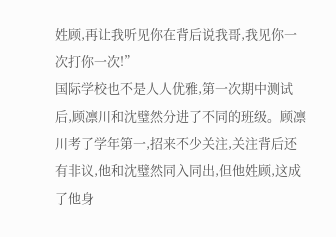姓顾,再让我听见你在背后说我哥,我见你一次打你一次!”
国际学校也不是人人优雅,第一次期中测试后,顾凛川和沈璧然分进了不同的班级。顾凛川考了学年第一,招来不少关注,关注背后还有非议,他和沈璧然同入同出,但他姓顾,这成了他身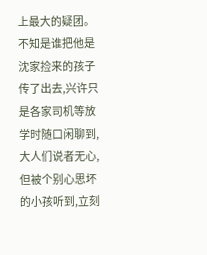上最大的疑团。
不知是谁把他是沈家捡来的孩子传了出去,兴许只是各家司机等放学时随口闲聊到,大人们说者无心,但被个别心思坏的小孩听到,立刻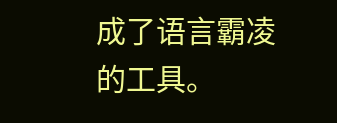成了语言霸凌的工具。